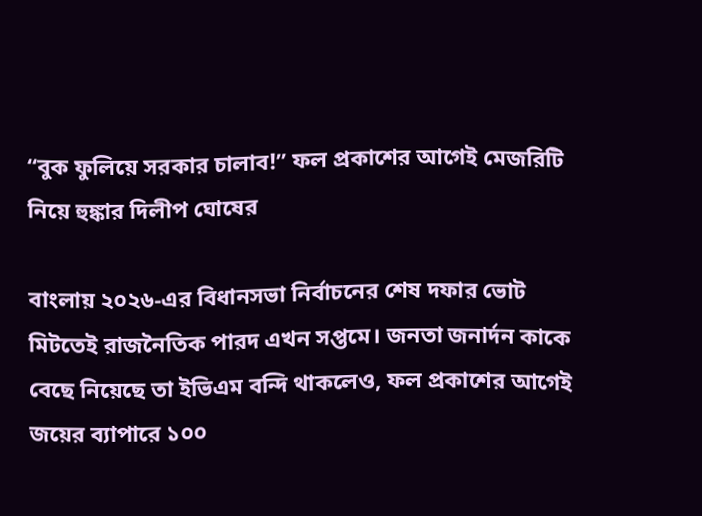“বুক ফুলিয়ে সরকার চালাব!” ফল প্রকাশের আগেই মেজরিটি নিয়ে হুঙ্কার দিলীপ ঘোষের

বাংলায় ২০২৬-এর বিধানসভা নির্বাচনের শেষ দফার ভোট মিটতেই রাজনৈতিক পারদ এখন সপ্তমে। জনতা জনার্দন কাকে বেছে নিয়েছে তা ইভিএম বন্দি থাকলেও, ফল প্রকাশের আগেই জয়ের ব্যাপারে ১০০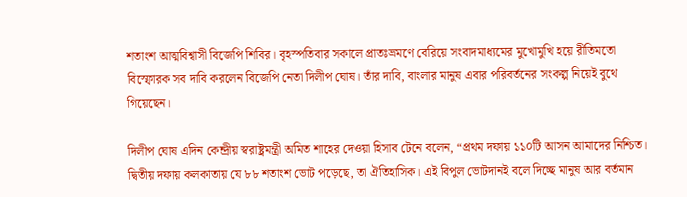শতাংশ আত্মবিশ্বাসী বিজেপি শিবির। বৃহস্পতিবার সকালে প্রাতঃভ্রমণে বেরিয়ে সংবাদমাধ্যমের মুখোমুখি হয়ে রীতিমতো বিস্ফোরক সব দাবি করলেন বিজেপি নেতা দিলীপ ঘোষ। তাঁর দাবি, বাংলার মানুষ এবার পরিবর্তনের সংকল্প নিয়েই বুথে গিয়েছেন।

দিলীপ ঘোষ এদিন কেন্দ্রীয় স্বরাষ্ট্রমন্ত্রী অমিত শাহের দেওয়া হিসাব টেনে বলেন, “প্রথম দফায় ১১০টি আসন আমাদের নিশ্চিত। দ্বিতীয় দফায় কলকাতায় যে ৮৮ শতাংশ ভোট পড়েছে, তা ঐতিহাসিক। এই বিপুল ভোটদানই বলে দিচ্ছে মানুষ আর বর্তমান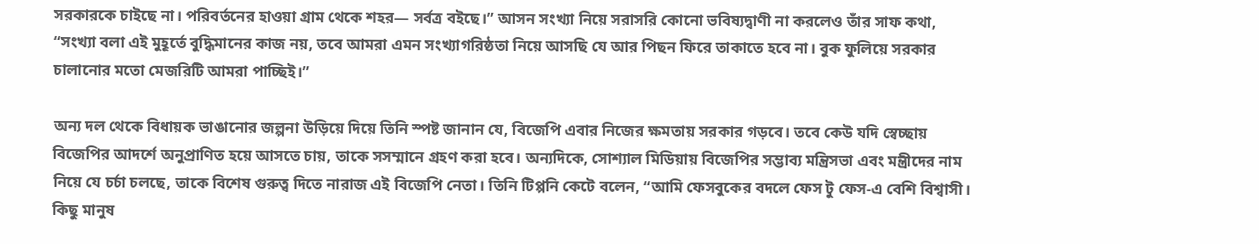সরকারকে চাইছে না। পরিবর্তনের হাওয়া গ্রাম থেকে শহর— সর্বত্র বইছে।” আসন সংখ্যা নিয়ে সরাসরি কোনো ভবিষ্যদ্বাণী না করলেও তাঁর সাফ কথা, “সংখ্যা বলা এই মুহূর্তে বুদ্ধিমানের কাজ নয়, তবে আমরা এমন সংখ্যাগরিষ্ঠতা নিয়ে আসছি যে আর পিছন ফিরে তাকাতে হবে না। বুক ফুলিয়ে সরকার চালানোর মতো মেজরিটি আমরা পাচ্ছিই।”

অন্য দল থেকে বিধায়ক ভাঙানোর জল্পনা উড়িয়ে দিয়ে তিনি স্পষ্ট জানান যে, বিজেপি এবার নিজের ক্ষমতায় সরকার গড়বে। তবে কেউ যদি স্বেচ্ছায় বিজেপির আদর্শে অনুপ্রাণিত হয়ে আসতে চায়, তাকে সসম্মানে গ্রহণ করা হবে। অন্যদিকে, সোশ্যাল মিডিয়ায় বিজেপির সম্ভাব্য মন্ত্রিসভা এবং মন্ত্রীদের নাম নিয়ে যে চর্চা চলছে, তাকে বিশেষ গুরুত্ব দিতে নারাজ এই বিজেপি নেতা। তিনি টিপ্পনি কেটে বলেন, “আমি ফেসবুকের বদলে ফেস টু ফেস-এ বেশি বিশ্বাসী। কিছু মানুষ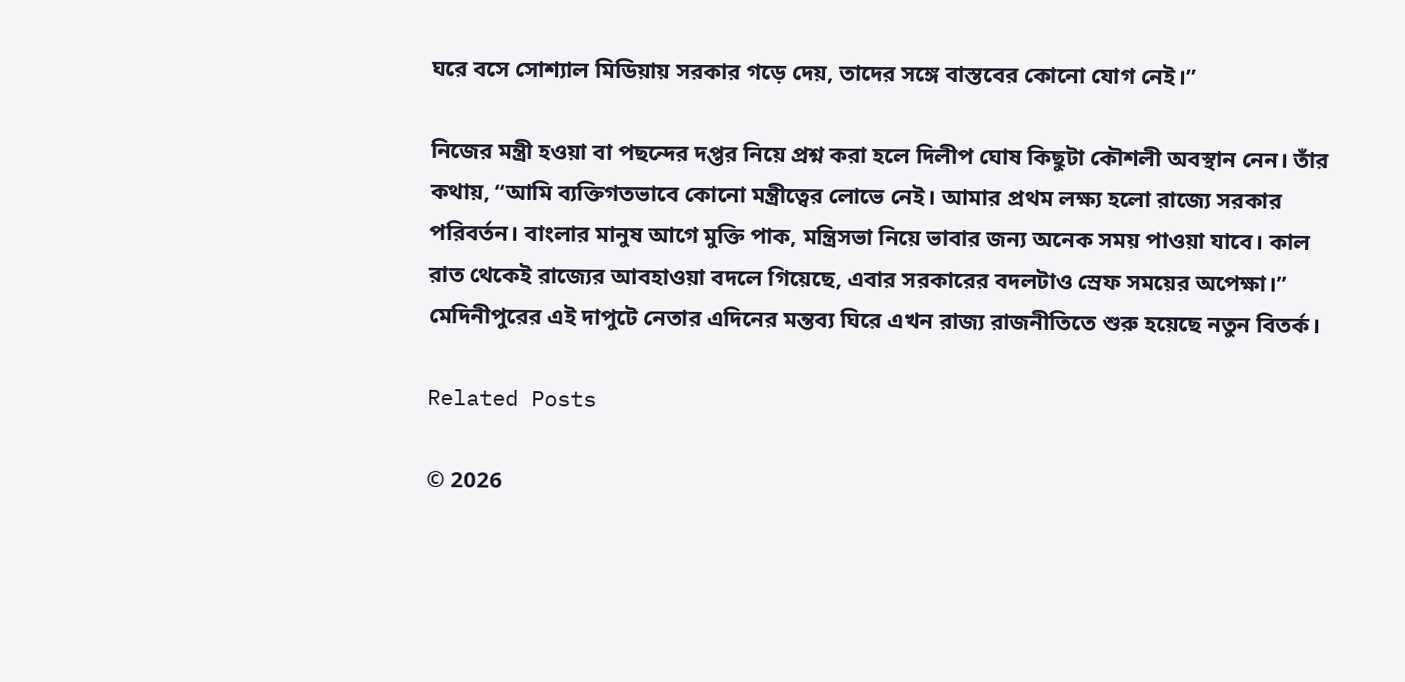ঘরে বসে সোশ্যাল মিডিয়ায় সরকার গড়ে দেয়, তাদের সঙ্গে বাস্তবের কোনো যোগ নেই।”

নিজের মন্ত্রী হওয়া বা পছন্দের দপ্তর নিয়ে প্রশ্ন করা হলে দিলীপ ঘোষ কিছুটা কৌশলী অবস্থান নেন। তাঁর কথায়, “আমি ব্যক্তিগতভাবে কোনো মন্ত্রীত্বের লোভে নেই। আমার প্রথম লক্ষ্য হলো রাজ্যে সরকার পরিবর্তন। বাংলার মানুষ আগে মুক্তি পাক, মন্ত্রিসভা নিয়ে ভাবার জন্য অনেক সময় পাওয়া যাবে। কাল রাত থেকেই রাজ্যের আবহাওয়া বদলে গিয়েছে, এবার সরকারের বদলটাও স্রেফ সময়ের অপেক্ষা।” মেদিনীপুরের এই দাপুটে নেতার এদিনের মন্তব্য ঘিরে এখন রাজ্য রাজনীতিতে শুরু হয়েছে নতুন বিতর্ক।

Related Posts

© 2026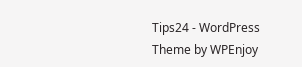Tips24 - WordPress Theme by WPEnjoy